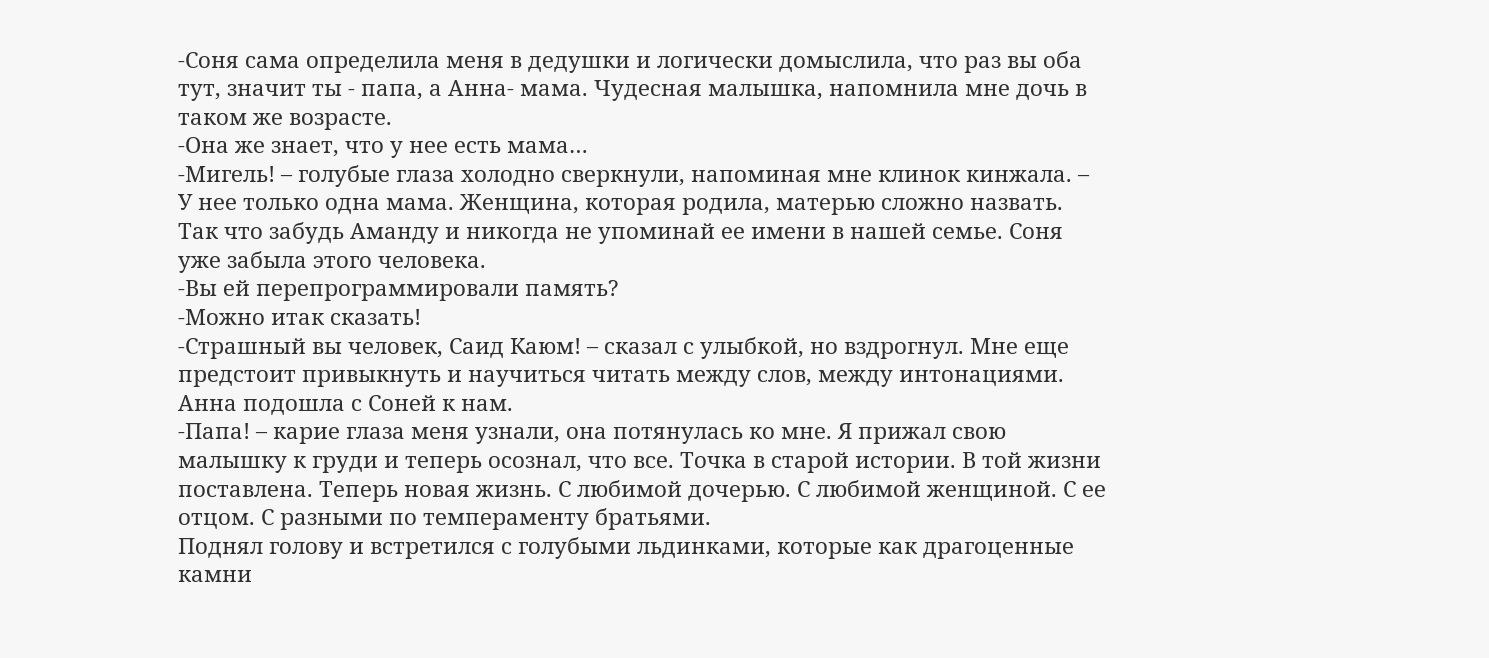-Соня сама определила меня в дедушки и логически домыслила, что раз вы оба тут, значит ты - папа, а Анна- мама. Чудесная малышка, напомнила мне дочь в таком же возрасте.
-Она же знает, что у нее есть мама…
-Мигель! – голубые глаза холодно сверкнули, напоминая мне клинок кинжала. – У нее только одна мама. Женщина, которая родила, матерью сложно назвать. Так что забудь Аманду и никогда не упоминай ее имени в нашей семье. Соня уже забыла этого человека.
-Вы ей перепрограммировали память?
-Можно итак сказать!
-Страшный вы человек, Саид Каюм! – сказал с улыбкой, но вздрогнул. Мне еще предстоит привыкнуть и научиться читать между слов, между интонациями. Анна подошла с Соней к нам.
-Папа! – карие глаза меня узнали, она потянулась ко мне. Я прижал свою малышку к груди и теперь осознал, что все. Точка в старой истории. В той жизни поставлена. Теперь новая жизнь. С любимой дочерью. С любимой женщиной. С ее отцом. С разными по темпераменту братьями.
Поднял голову и встретился с голубыми льдинками, которые как драгоценные камни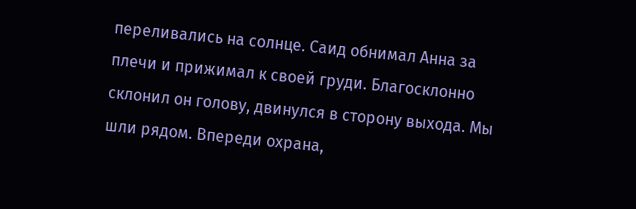переливались на солнце. Саид обнимал Анна за плечи и прижимал к своей груди. Благосклонно склонил он голову, двинулся в сторону выхода. Мы шли рядом. Впереди охрана,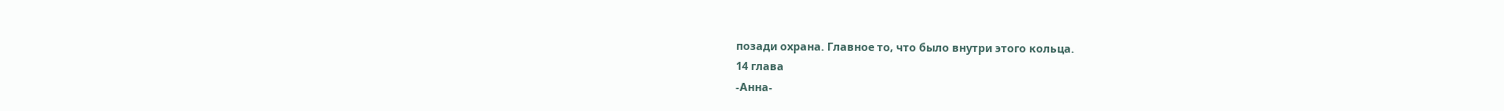позади охрана. Главное то, что было внутри этого кольца.
14 глава
-Анна-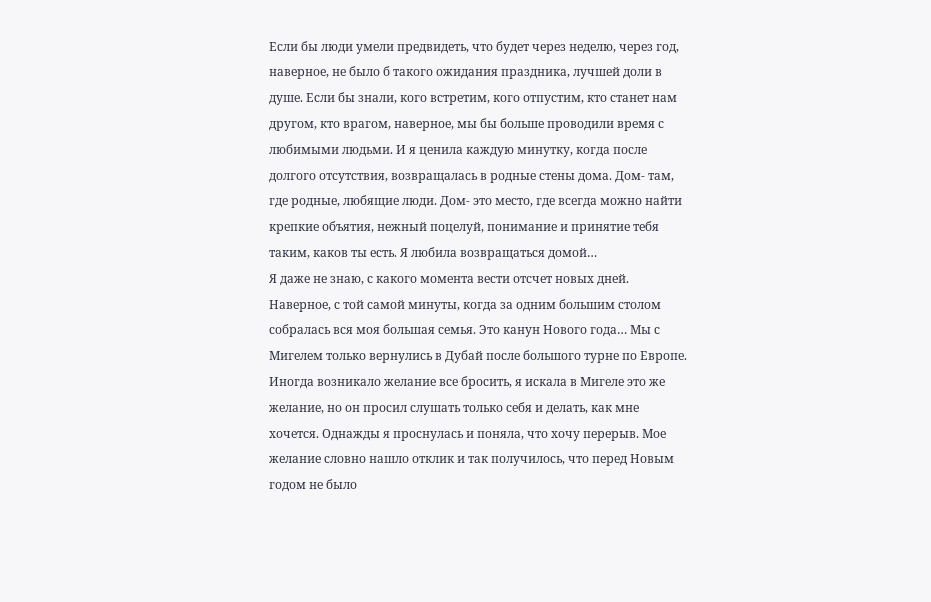Если бы люди умели предвидеть, что будет через неделю, через год, наверное, не было б такого ожидания праздника, лучшей доли в душе. Если бы знали, кого встретим, кого отпустим, кто станет нам другом, кто врагом, наверное, мы бы больше проводили время с любимыми людьми. И я ценила каждую минутку, когда после долгого отсутствия, возвращалась в родные стены дома. Дом- там, где родные, любящие люди. Дом- это место, где всегда можно найти крепкие объятия, нежный поцелуй, понимание и принятие тебя таким, каков ты есть. Я любила возвращаться домой…
Я даже не знаю, с какого момента вести отсчет новых дней. Наверное, с той самой минуты, когда за одним большим столом собралась вся моя большая семья. Это канун Нового года… Мы с Мигелем только вернулись в Дубай после большого турне по Европе. Иногда возникало желание все бросить, я искала в Мигеле это же желание, но он просил слушать только себя и делать, как мне хочется. Однажды я проснулась и поняла, что хочу перерыв. Мое желание словно нашло отклик и так получилось, что перед Новым годом не было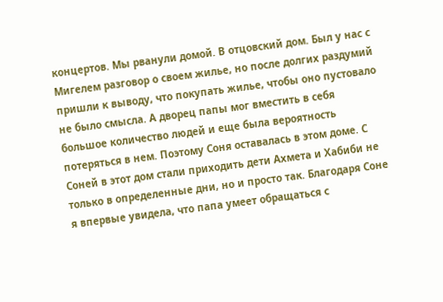концертов. Мы рванули домой. В отцовский дом. Был у нас с Мигелем разговор о своем жилье, но после долгих раздумий пришли к выводу, что покупать жилье, чтобы оно пустовало не было смысла. А дворец папы мог вместить в себя большое количество людей и еще была вероятность потеряться в нем. Поэтому Соня оставалась в этом доме. С Соней в этот дом стали приходить дети Ахмета и Хабиби не только в определенные дни, но и просто так. Благодаря Соне я впервые увидела, что папа умеет обращаться с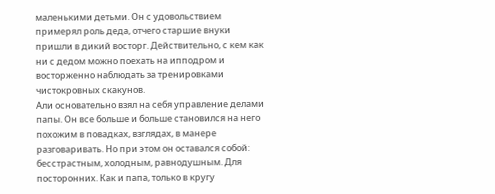маленькими детьми. Он с удовольствием примерял роль деда, отчего старшие внуки пришли в дикий восторг. Действительно, с кем как ни с дедом можно поехать на ипподром и восторженно наблюдать за тренировками чистокровных скакунов.
Али основательно взял на себя управление делами папы. Он все больше и больше становился на него похожим в повадках, взглядах, в манере разговаривать. Но при этом он оставался собой: бесстрастным, холодным, равнодушным. Для посторонних. Как и папа, только в кругу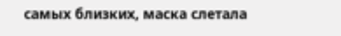самых близких, маска слетала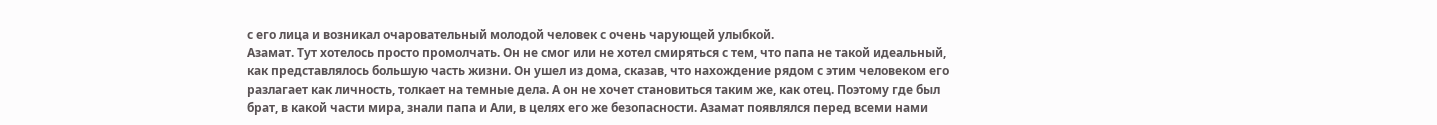с его лица и возникал очаровательный молодой человек с очень чарующей улыбкой.
Азамат. Тут хотелось просто промолчать. Он не смог или не хотел смиряться с тем, что папа не такой идеальный, как представлялось большую часть жизни. Он ушел из дома, сказав, что нахождение рядом с этим человеком его разлагает как личность, толкает на темные дела. А он не хочет становиться таким же, как отец. Поэтому где был брат, в какой части мира, знали папа и Али, в целях его же безопасности. Азамат появлялся перед всеми нами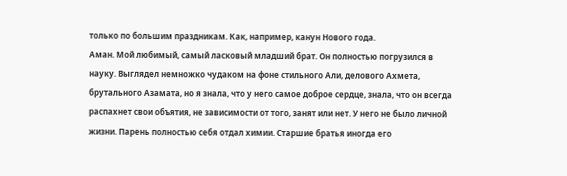только по большим праздникам. Как, например, канун Нового года.
Аман. Мой любимый, самый ласковый младший брат. Он полностью погрузился в науку. Выглядел немножко чудаком на фоне стильного Али, делового Ахмета, брутального Азамата, но я знала, что у него самое доброе сердце, знала, что он всегда распахнет свои объятия, не зависимости от того, занят или нет. У него не было личной жизни. Парень полностью себя отдал химии. Старшие братья иногда его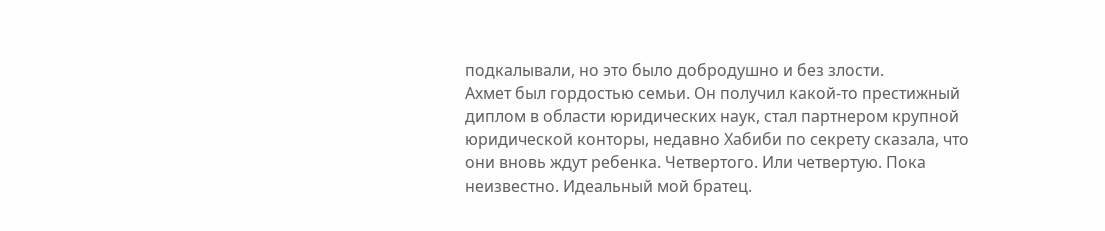подкалывали, но это было добродушно и без злости.
Ахмет был гордостью семьи. Он получил какой-то престижный диплом в области юридических наук, стал партнером крупной юридической конторы, недавно Хабиби по секрету сказала, что они вновь ждут ребенка. Четвертого. Или четвертую. Пока неизвестно. Идеальный мой братец.